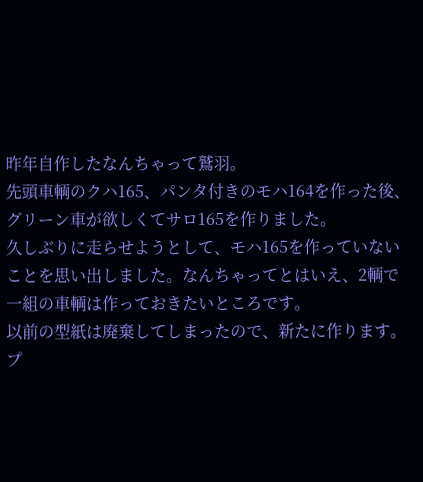昨年自作したなんちゃって鷲羽。
先頭車輌のクハ165、パンタ付きのモハ164を作った後、グリーン車が欲しくてサロ165を作りました。
久しぶりに走らせようとして、モハ165を作っていないことを思い出しました。なんちゃってとはいえ、2輌で一組の車輌は作っておきたいところです。
以前の型紙は廃棄してしまったので、新たに作ります。
プ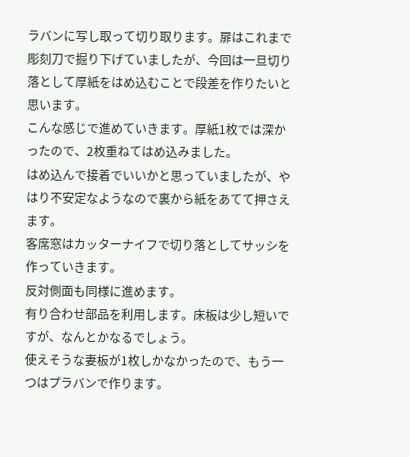ラバンに写し取って切り取ります。扉はこれまで彫刻刀で掘り下げていましたが、今回は一旦切り落として厚紙をはめ込むことで段差を作りたいと思います。
こんな感じで進めていきます。厚紙1枚では深かったので、2枚重ねてはめ込みました。
はめ込んで接着でいいかと思っていましたが、やはり不安定なようなので裏から紙をあてて押さえます。
客席窓はカッターナイフで切り落としてサッシを作っていきます。
反対側面も同様に進めます。
有り合わせ部品を利用します。床板は少し短いですが、なんとかなるでしょう。
使えそうな妻板が1枚しかなかったので、もう一つはプラバンで作ります。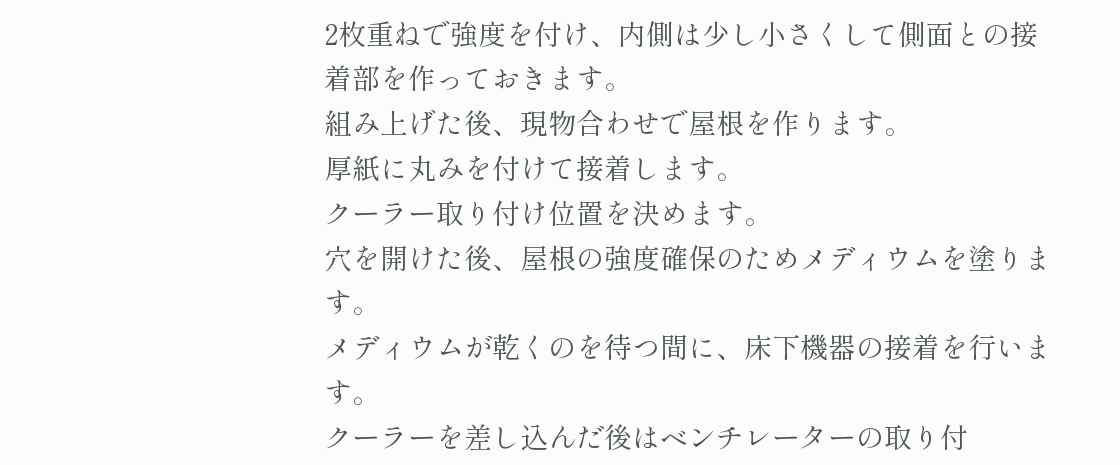2枚重ねで強度を付け、内側は少し小さくして側面との接着部を作っておきます。
組み上げた後、現物合わせで屋根を作ります。
厚紙に丸みを付けて接着します。
クーラー取り付け位置を決めます。
穴を開けた後、屋根の強度確保のためメディウムを塗ります。
メディウムが乾くのを待つ間に、床下機器の接着を行います。
クーラーを差し込んだ後はベンチレーターの取り付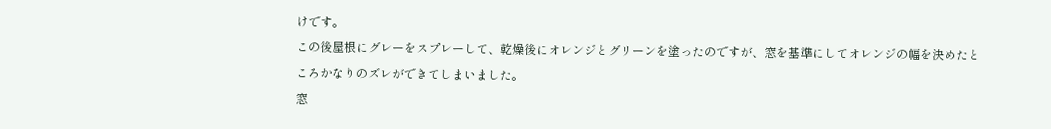けです。
この後屋根にグレーをスプレーして、乾燥後にオレンジとグリーンを塗ったのですが、窓を基準にしてオレンジの幅を決めたところかなりのズレができてしまいました。
窓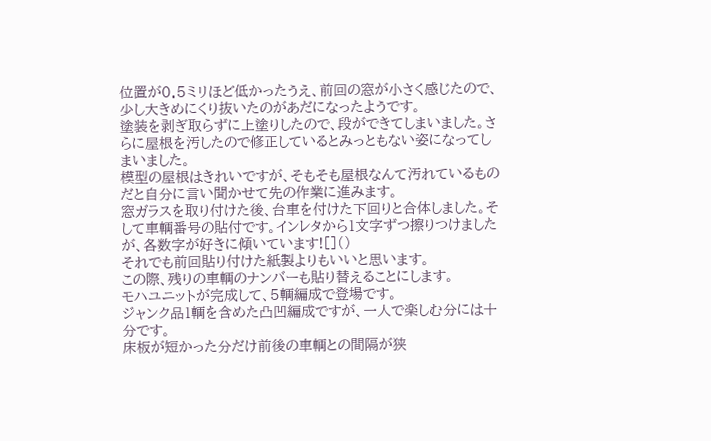位置が0.5ミリほど低かったうえ、前回の窓が小さく感じたので、少し大きめにくり抜いたのがあだになったようです。
塗装を剥ぎ取らずに上塗りしたので、段ができてしまいました。さらに屋根を汚したので修正しているとみっともない姿になってしまいました。
模型の屋根はきれいですが、そもそも屋根なんて汚れているものだと自分に言い聞かせて先の作業に進みます。
窓ガラスを取り付けた後、台車を付けた下回りと合体しました。そして車輌番号の貼付です。インレタから1文字ずつ擦りつけましたが、各数字が好きに傾いています![]()
それでも前回貼り付けた紙製よりもいいと思います。
この際、残りの車輌のナンバーも貼り替えることにします。
モハユニットが完成して、5輌編成で登場です。
ジャンク品1輌を含めた凸凹編成ですが、一人で楽しむ分には十分です。
床板が短かった分だけ前後の車輌との間隔が狭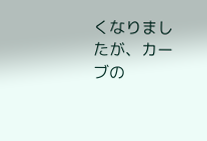くなりましたが、カーブの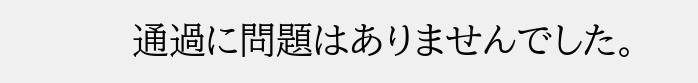通過に問題はありませんでした。